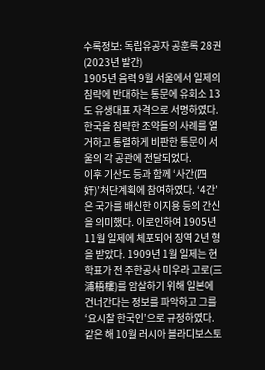수록정보: 독립유공자 공훈록 28권(2023년 발간)
1905년 음력 9월 서울에서 일제의 침략에 반대하는 통문에 유회소 13도 유생대표 자격으로 서명하였다. 한국을 침략한 조약들의 사례를 열거하고 통렬하게 비판한 통문이 서울의 각 공관에 전달되었다.
이후 기산도 등과 함께 ‘사간(四奸)’처단계획에 참여하였다. ‘4간’은 국가를 배신한 이지용 등의 간신을 의미했다. 이로인하여 1905년 11월 일제에 체포되어 징역 2년 형을 받았다. 1909년 1월 일제는 현학표가 전 주한공사 미우라 고로(三浦梧樓)를 암살하기 위해 일본에 건너간다는 정보를 파악하고 그를 ‘요시찰 한국인’으로 규정하였다.
같은 해 10월 러시아 블라디보스토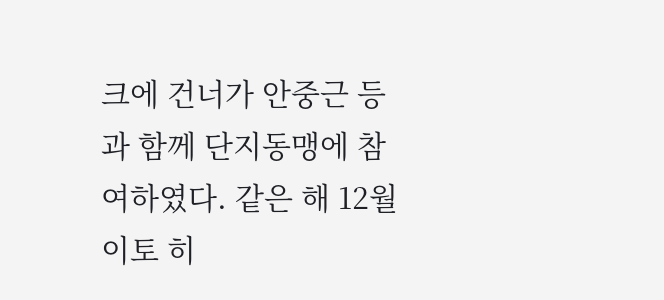크에 건너가 안중근 등과 함께 단지동맹에 참여하였다. 같은 해 12월 이토 히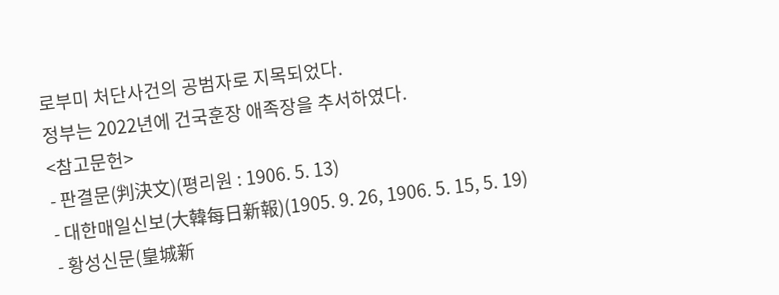로부미 처단사건의 공범자로 지목되었다.
정부는 2022년에 건국훈장 애족장을 추서하였다.
<참고문헌>
- 판결문(判決文)(평리원 : 1906. 5. 13)
- 대한매일신보(大韓每日新報)(1905. 9. 26, 1906. 5. 15, 5. 19)
- 황성신문(皇城新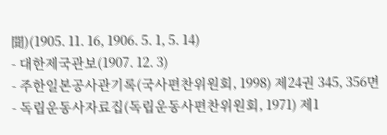聞)(1905. 11. 16, 1906. 5. 1, 5. 14)
- 대한제국관보(1907. 12. 3)
- 주한일본공사관기록(국사편찬위원회, 1998) 제24권 345, 356면
- 독립운동사자료집(독립운동사편찬위원회, 1971) 제1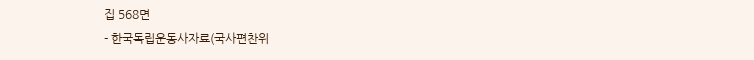집 568면
- 한국독립운동사자료(국사편찬위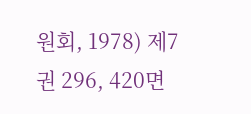원회, 1978) 제7권 296, 420면